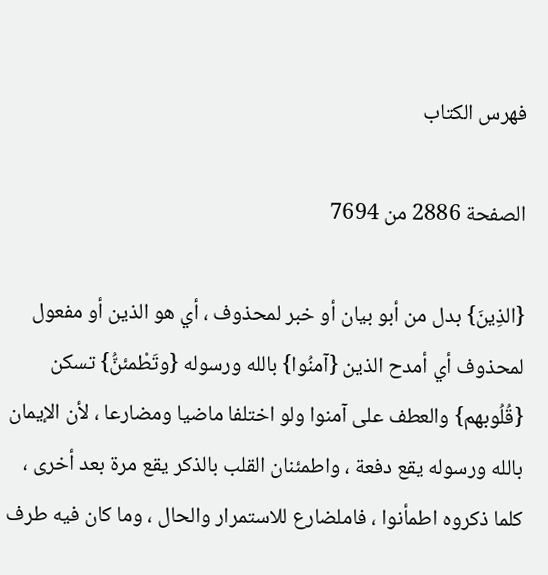فهرس الكتاب

الصفحة 2886 من 7694

{الذِينَ} بدل من أبو بيان أو خبر لمحذوف ، أي هو الذين أو مفعول لمحذوف أي أمدح الذين {آمنُوا} بالله ورسوله {وتَطْمئنُّ} تسكن {قُلُوبهم} والعطف على آمنوا ولو اختلفا ماضيا ومضارعا ، لأن الإيمان بالله ورسوله يقع دفعة ، واطمئنان القلب بالذكر يقع مرة بعد أخرى ، كلما ذكروه اطمأنوا ، فاملضارع للاستمرار والحال ، وما كان فيه طرف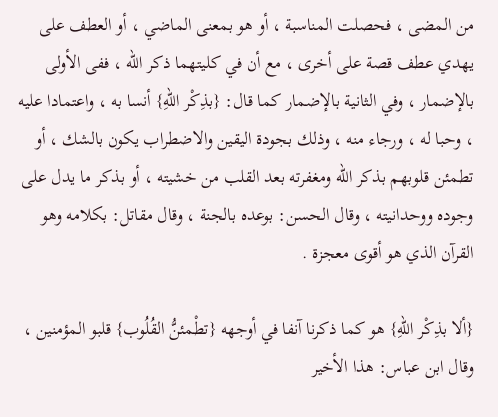من المضى ، فحصلت المناسبة ، أو هو بمعنى الماضي ، أو العطف على يهدي عطف قصة على أخرى ، مع أن في كليتهما ذكر الله ، ففى الأولى بالإضمار ، وفي الثانية بالإضمار كما قال: {بذِكْر اللّهِ} أنسا به ، واعتمادا عليه ، وحبا له ، ورجاء منه ، وذلك بجودة اليقين والاضطراب يكون بالشك ، أو تطمئن قلوبهم بذكر الله ومغفرته بعد القلب من خشيته ، أو بذكر ما يدل على وجوده ووحدانيته ، وقال الحسن: بوعده بالجنة ، وقال مقاتل: بكلامه وهو القرآن الذي هو أقوى معجزة .

{ألا بذِكْر اللّهِ} هو كما ذكرنا آنفا في أوجهه {تطْمئنُّ القُلُوب} قلبو المؤمنين ، وقال ابن عباس: هذا الأخير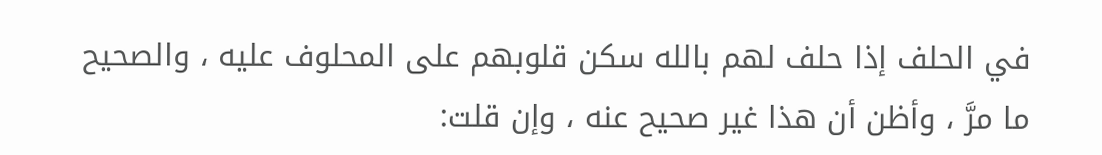في الحلف إذا حلف لهم بالله سكن قلوبهم على المحلوف عليه ، والصحيح ما مرَّ ، وأظن أن هذا غير صحيح عنه ، وإن قلت: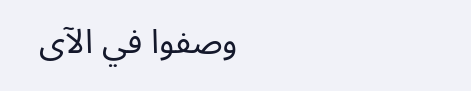وصفوا في الآى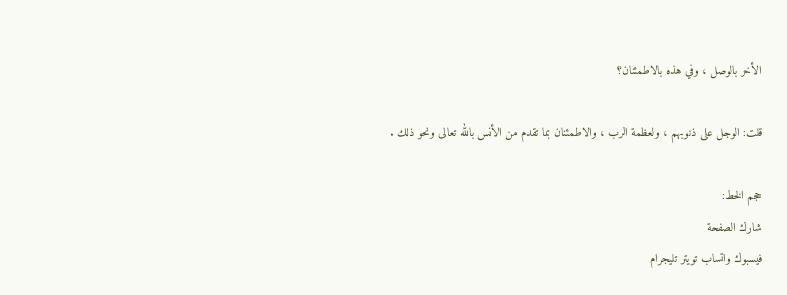الأخر بالوصل ، وفي هذه بالاطمئنان؟

قلت: الوجل على ذنوبهم ، ولعظمة الرب ، والاطمئنان بما تقدم من الأنس بالله تعالى ونحو ذلك .

حجم الخط:
شارك الصفحة
فيسبوك واتساب تويتر تليجرام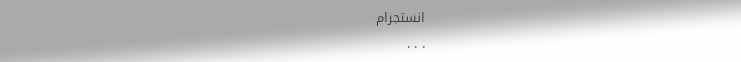انستجرام
. . .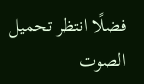فضلًا انتظر تحميل الصوت